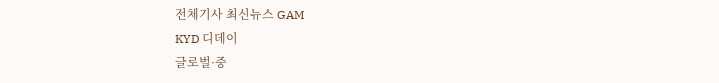전체기사 최신뉴스 GAM
KYD 디데이
글로벌·중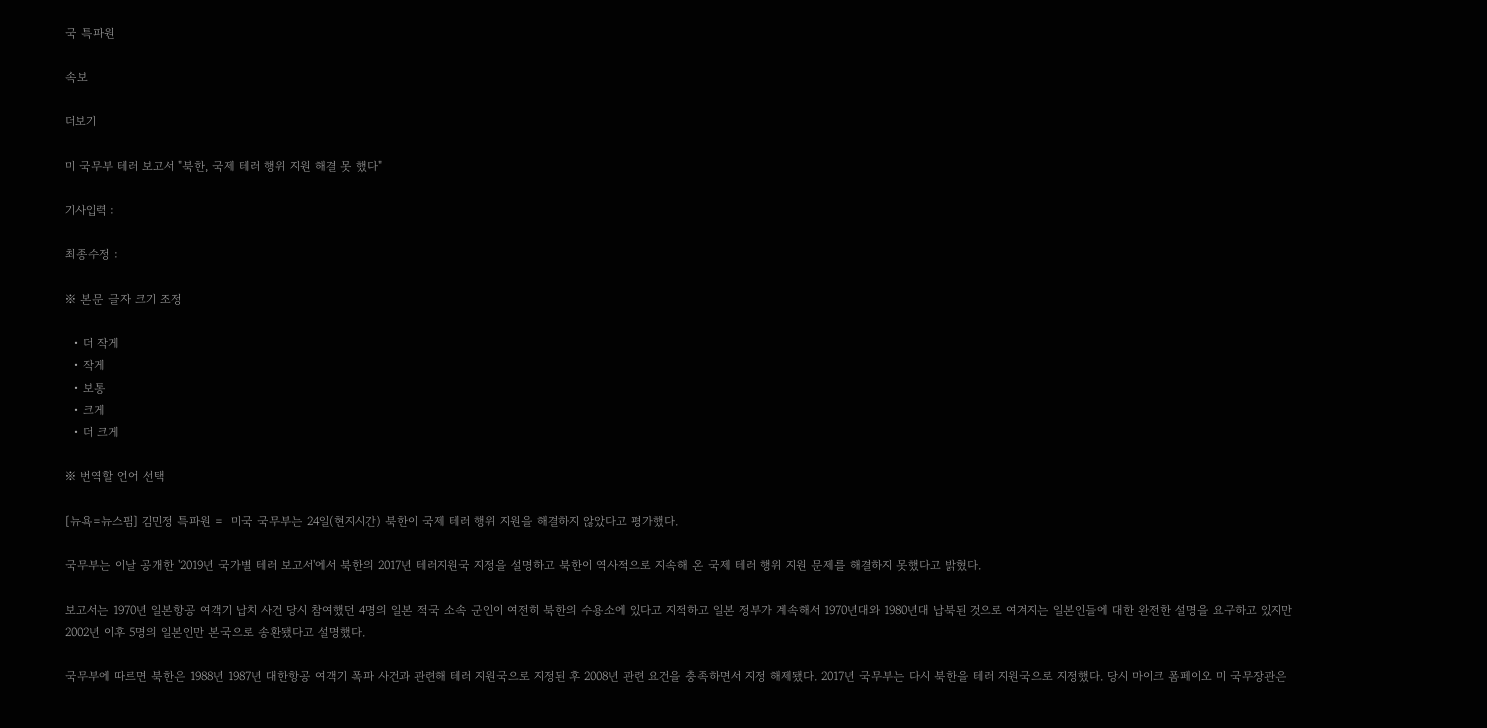국 특파원

속보

더보기

미 국무부 테러 보고서 "북한, 국제 테러 행위 지원 해결 못 했다"

기사입력 :

최종수정 :

※ 본문 글자 크기 조정

  • 더 작게
  • 작게
  • 보통
  • 크게
  • 더 크게

※ 번역할 언어 선택

[뉴욕=뉴스핌] 김민정 특파원 =  미국 국무부는 24일(현지시간) 북한이 국제 테러 행위 지원을 해결하지 않았다고 평가했다.

국무부는 이날 공개한 '2019년 국가별 테러 보고서'에서 북한의 2017년 테러지원국 지정을 설명하고 북한이 역사적으로 지속해 온 국제 테러 행위 지원 문제를 해결하지 못했다고 밝혔다.

보고서는 1970년 일본항공 여객기 납치 사건 당시 참여했던 4명의 일본 적국 소속 군인이 여전히 북한의 수용소에 있다고 지적하고 일본 정부가 계속해서 1970년대와 1980년대 납북된 것으로 여겨지는 일본인들에 대한 완전한 설명을 요구하고 있지만 2002년 이후 5명의 일본인만 본국으로 송환됐다고 설명했다.

국무부에 따르면 북한은 1988년 1987년 대한항공 여객기 폭파 사건과 관련해 테러 지원국으로 지정된 후 2008년 관련 요건을 충족하면서 지정 해제됐다. 2017년 국무부는 다시 북한을 테러 지원국으로 지정했다. 당시 마이크 폼페이오 미 국무장관은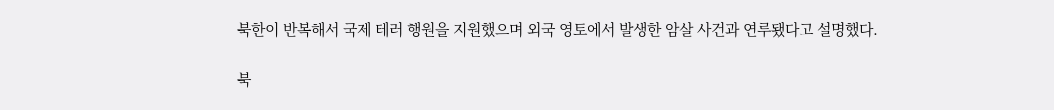북한이 반복해서 국제 테러 행원을 지원했으며 외국 영토에서 발생한 암살 사건과 연루됐다고 설명했다.

북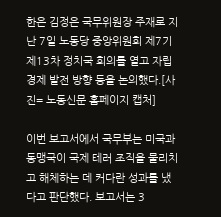한은 김정은 국무위원장 주재로 지난 7일 노동당 중앙위원회 제7기 제13차 정치국 회의를 열고 자립경제 발전 방향 등을 논의했다.[사진= 노동신문 홈페이지 캡처]

이번 보고서에서 국무부는 미국과 동맹국이 국제 테러 조직을 물리치고 해체하는 데 커다란 성과를 냈다고 판단했다. 보고서는 3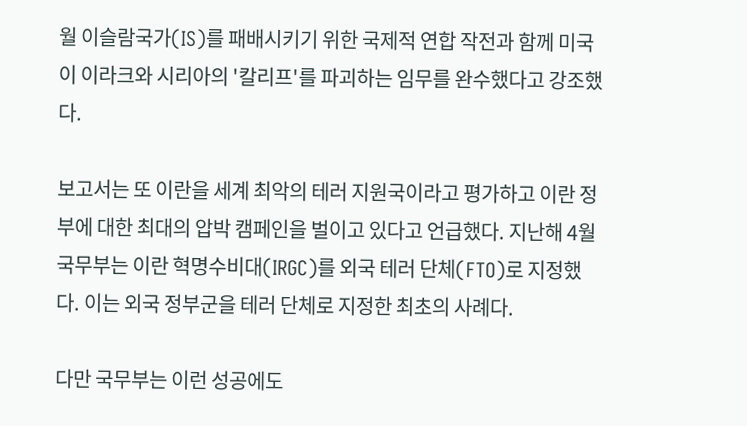월 이슬람국가(IS)를 패배시키기 위한 국제적 연합 작전과 함께 미국이 이라크와 시리아의 '칼리프'를 파괴하는 임무를 완수했다고 강조했다.

보고서는 또 이란을 세계 최악의 테러 지원국이라고 평가하고 이란 정부에 대한 최대의 압박 캠페인을 벌이고 있다고 언급했다. 지난해 4월 국무부는 이란 혁명수비대(IRGC)를 외국 테러 단체(FTO)로 지정했다. 이는 외국 정부군을 테러 단체로 지정한 최초의 사례다.

다만 국무부는 이런 성공에도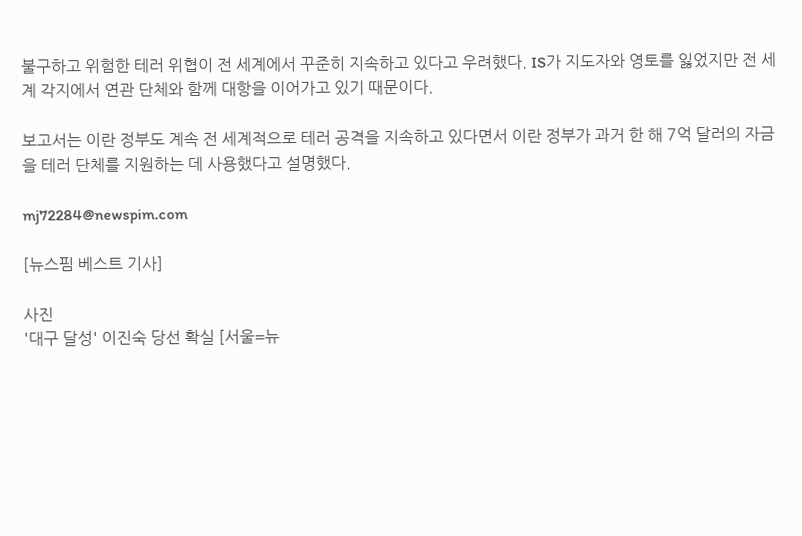불구하고 위험한 테러 위협이 전 세계에서 꾸준히 지속하고 있다고 우려했다. IS가 지도자와 영토를 잃었지만 전 세계 각지에서 연관 단체와 함께 대항을 이어가고 있기 때문이다.

보고서는 이란 정부도 계속 전 세계적으로 테러 공격을 지속하고 있다면서 이란 정부가 과거 한 해 7억 달러의 자금을 테러 단체를 지원하는 데 사용했다고 설명했다.

mj72284@newspim.com

[뉴스핌 베스트 기사]

사진
'대구 달성' 이진숙 당선 확실 [서울=뉴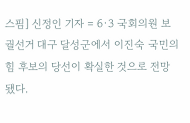스핌] 신정인 기자 = 6·3 국회의원 보궐선거 대구 달성군에서 이진숙 국민의힘 후보의 당선이 확실한 것으로 전망됐다.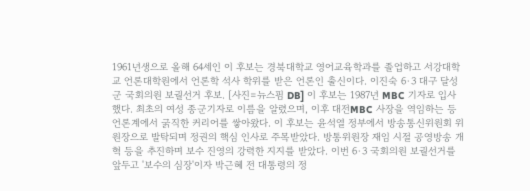1961년생으로 올해 64세인 이 후보는 경북대학교 영어교육학과를 졸업하고 서강대학교 언론대학원에서 언론학 석사 학위를 받은 언론인 출신이다. 이진숙 6·3 대구 달성군 국회의원 보궐선거 후보. [사진=뉴스핌 DB] 이 후보는 1987년 MBC 기자로 입사했다. 최초의 여성 종군기자로 이름을 알렸으며, 이후 대전MBC 사장을 역임하는 등 언론계에서 굵직한 커리어를 쌓아왔다. 이 후보는 윤석열 정부에서 방송통신위원회 위원장으로 발탁되며 정권의 핵심 인사로 주목받았다. 방통위원장 재임 시절 공영방송 개혁 등을 추진하며 보수 진영의 강력한 지지를 받았다. 이번 6·3 국회의원 보궐선거를 앞두고 '보수의 심장'이자 박근혜 전 대통령의 정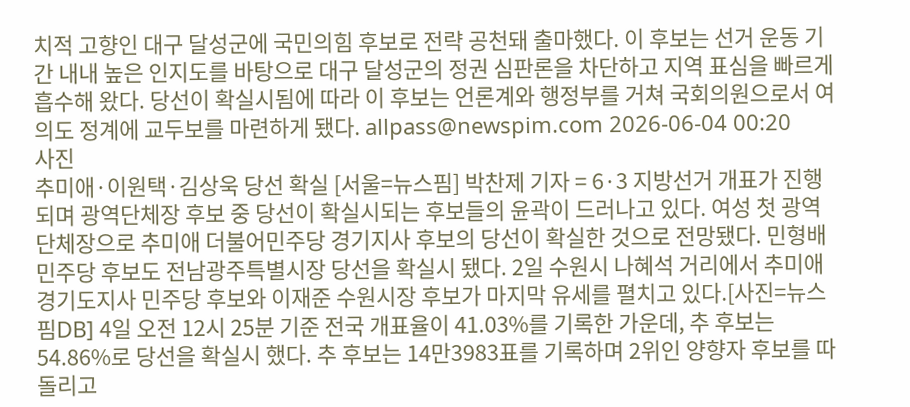치적 고향인 대구 달성군에 국민의힘 후보로 전략 공천돼 출마했다. 이 후보는 선거 운동 기간 내내 높은 인지도를 바탕으로 대구 달성군의 정권 심판론을 차단하고 지역 표심을 빠르게 흡수해 왔다. 당선이 확실시됨에 따라 이 후보는 언론계와 행정부를 거쳐 국회의원으로서 여의도 정계에 교두보를 마련하게 됐다. allpass@newspim.com 2026-06-04 00:20
사진
추미애·이원택·김상욱 당선 확실 [서울=뉴스핌] 박찬제 기자 = 6·3 지방선거 개표가 진행되며 광역단체장 후보 중 당선이 확실시되는 후보들의 윤곽이 드러나고 있다. 여성 첫 광역단체장으로 추미애 더불어민주당 경기지사 후보의 당선이 확실한 것으로 전망됐다. 민형배 민주당 후보도 전남광주특별시장 당선을 확실시 됐다. 2일 수원시 나혜석 거리에서 추미애 경기도지사 민주당 후보와 이재준 수원시장 후보가 마지막 유세를 펼치고 있다.[사진=뉴스핌DB] 4일 오전 12시 25분 기준 전국 개표율이 41.03%를 기록한 가운데, 추 후보는 54.86%로 당선을 확실시 했다. 추 후보는 14만3983표를 기록하며 2위인 양향자 후보를 따돌리고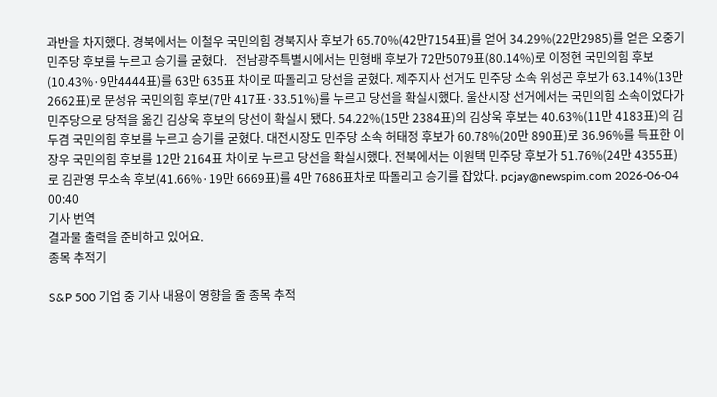과반을 차지했다. 경북에서는 이철우 국민의힘 경북지사 후보가 65.70%(42만7154표)를 얻어 34.29%(22만2985)를 얻은 오중기 민주당 후보를 누르고 승기를 굳혔다.   전남광주특별시에서는 민형배 후보가 72만5079표(80.14%)로 이정현 국민의힘 후보(10.43%·9만4444표)를 63만 635표 차이로 따돌리고 당선을 굳혔다. 제주지사 선거도 민주당 소속 위성곤 후보가 63.14%(13만 2662표)로 문성유 국민의힘 후보(7만 417표·33.51%)를 누르고 당선을 확실시했다. 울산시장 선거에서는 국민의힘 소속이었다가 민주당으로 당적을 옮긴 김상욱 후보의 당선이 확실시 됐다. 54.22%(15만 2384표)의 김상욱 후보는 40.63%(11만 4183표)의 김두겸 국민의힘 후보를 누르고 승기를 굳혔다. 대전시장도 민주당 소속 허태정 후보가 60.78%(20만 890표)로 36.96%를 득표한 이장우 국민의힘 후보를 12만 2164표 차이로 누르고 당선을 확실시했다. 전북에서는 이원택 민주당 후보가 51.76%(24만 4355표)로 김관영 무소속 후보(41.66%·19만 6669표)를 4만 7686표차로 따돌리고 승기를 잡았다. pcjay@newspim.com 2026-06-04 00:40
기사 번역
결과물 출력을 준비하고 있어요.
종목 추적기

S&P 500 기업 중 기사 내용이 영향을 줄 종목 추적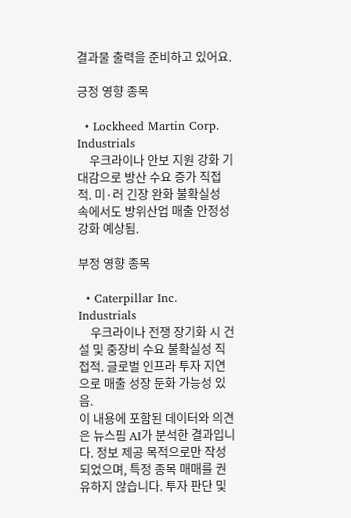결과물 출력을 준비하고 있어요.

긍정 영향 종목

  • Lockheed Martin Corp. Industrials
    우크라이나 안보 지원 강화 기대감으로 방산 수요 증가 직접적. 미·러 긴장 완화 불확실성 속에서도 방위산업 매출 안정성 강화 예상됨.

부정 영향 종목

  • Caterpillar Inc. Industrials
    우크라이나 전쟁 장기화 시 건설 및 중장비 수요 불확실성 직접적. 글로벌 인프라 투자 지연으로 매출 성장 둔화 가능성 있음.
이 내용에 포함된 데이터와 의견은 뉴스핌 AI가 분석한 결과입니다. 정보 제공 목적으로만 작성되었으며, 특정 종목 매매를 권유하지 않습니다. 투자 판단 및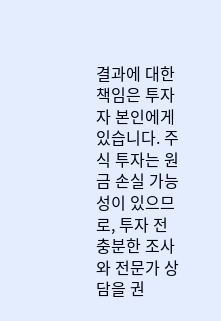결과에 대한 책임은 투자자 본인에게 있습니다. 주식 투자는 원금 손실 가능성이 있으므로, 투자 전 충분한 조사와 전문가 상담을 권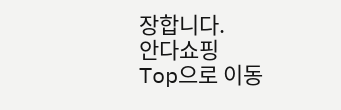장합니다.
안다쇼핑
Top으로 이동